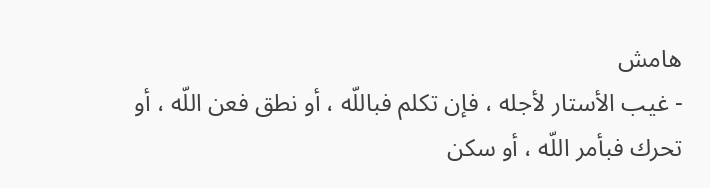هامش
- غيب الأستار لأجله ، فإن تكلم فباللّه ، أو نطق فعن اللّه ، أو تحرك فبأمر اللّه ، أو سكن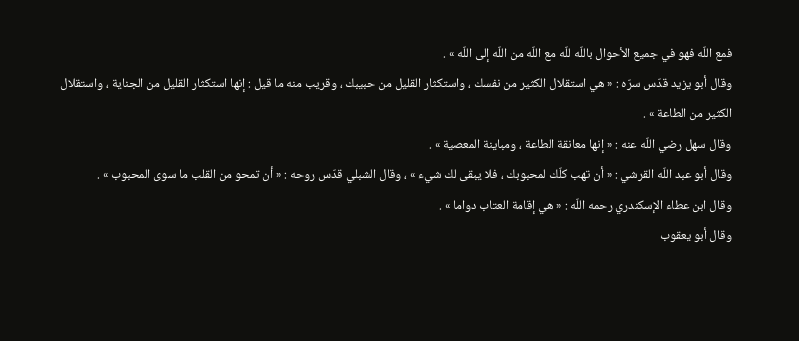فمع اللّه فهو في جميع الأحوال باللّه للّه مع اللّه من اللّه إلى اللّه » .
وقال أبو يزيد قدّس سرّه : « هي استقلال الكثير من نفسك ، واستكثار القليل من حبيبك ، وقريب منه ما قيل : إنها استكثار القليل من الجناية ، واستقلال الكثير من الطاعة » .
وقال سهل رضي اللّه عنه : « إنها معانقة الطاعة ، ومباينة المعصية » .
وقال أبو عبد اللّه القرشي : « أن تهب كلّك لمحبوبك ، فلا يبقى لك شيء » ، وقال الشبلي قدّس روحه : « أن تمحو من القلب ما سوى المحبوب » .
وقال ابن عطاء الإسكندري رحمه اللّه : « هي إقامة العتاب دواما » .
وقال أبو يعقوب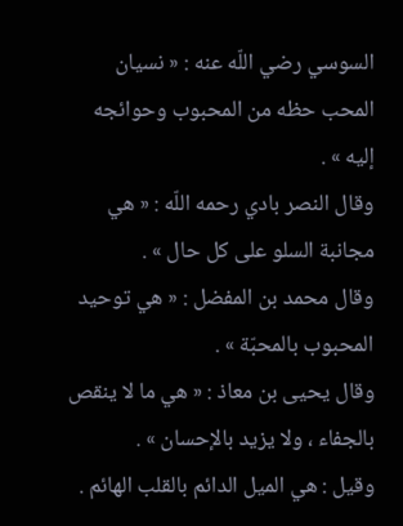السوسي رضي اللّه عنه : « نسيان المحب حظه من المحبوب وحوائجه إليه » .
وقال النصر بادي رحمه اللّه : « هي مجانبة السلو على كل حال » .
وقال محمد بن المفضل : « هي توحيد المحبوب بالمحبّة » .
وقال يحيى بن معاذ : « هي ما لا ينقص بالجفاء ، ولا يزيد بالإحسان » .
وقيل : هي الميل الدائم بالقلب الهائم .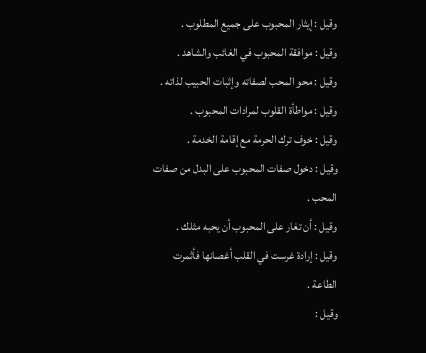وقيل : إيثار المحبوب على جميع المطلوب .
وقيل : موافقة المحبوب في الغائب والشاهد .
وقيل : محو المحب لصفاته وإثبات الحبيب لذاته .
وقيل : مواطأة القلوب لمرادات المحبوب .
وقيل : خوف ترك الحرمة مع إقامة الخدمة .
وقيل : دخول صفات المحبوب على البدل من صفات المحب .
وقيل : أن تغار على المحبوب أن يحبه مثلك .
وقيل : إرادة غرست في القلب أغصانها فأثمرت الطاعة .
وقيل :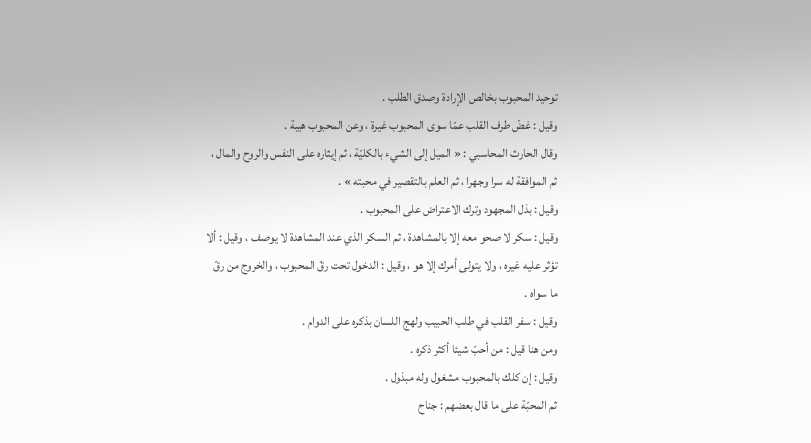توحيد المحبوب بخالص الإرادة وصدق الطلب .
وقيل : غضّ طرف القلب عمّا سوى المحبوب غيرة ، وعن المحبوب هيبة .
وقال الحارث المحاسبي : « الميل إلى الشيء بالكليّة ، ثم إيثاره على النفس والروح والمال ، ثم الموافقة له سرا وجهرا ، ثم العلم بالتقصير في محبته » .
وقيل : بذل المجهود وترك الاعتراض على المحبوب .
وقيل : سكر لا صحو معه إلا بالمشاهدة ، ثم السكر الذي عند المشاهدة لا يوصف ، وقيل : ألا تؤثر عليه غيره ، ولا يتولى أمرك إلا هو ، وقيل : الدخول تحت رقّ المحبوب ، والخروج من رقّ ما سواه .
وقيل : سفر القلب في طلب الحبيب ولهج اللسان بذكره على الدوام .
ومن هنا قيل : من أحبّ شيئا أكثر ذكره .
وقيل : إن كلك بالمحبوب مشغول وله مبذول .
ثم المحبّة على ما قال بعضهم : جناح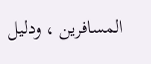المسافرين ، ودليل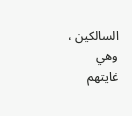السالكين ، وهي غايتهم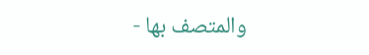والمتصف بها -